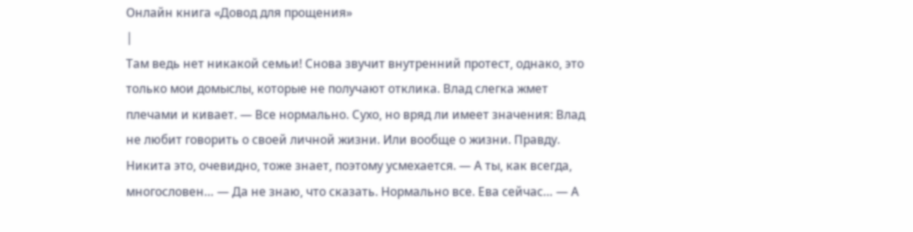Онлайн книга «Довод для прощения»
|
Там ведь нет никакой семьи! Снова звучит внутренний протест, однако, это только мои домыслы, которые не получают отклика. Влад слегка жмет плечами и кивает. — Все нормально. Сухо, но вряд ли имеет значения: Влад не любит говорить о своей личной жизни. Или вообще о жизни. Правду. Никита это, очевидно, тоже знает, поэтому усмехается. — А ты, как всегда, многословен… — Да не знаю, что сказать. Нормально все. Ева сейчас… — А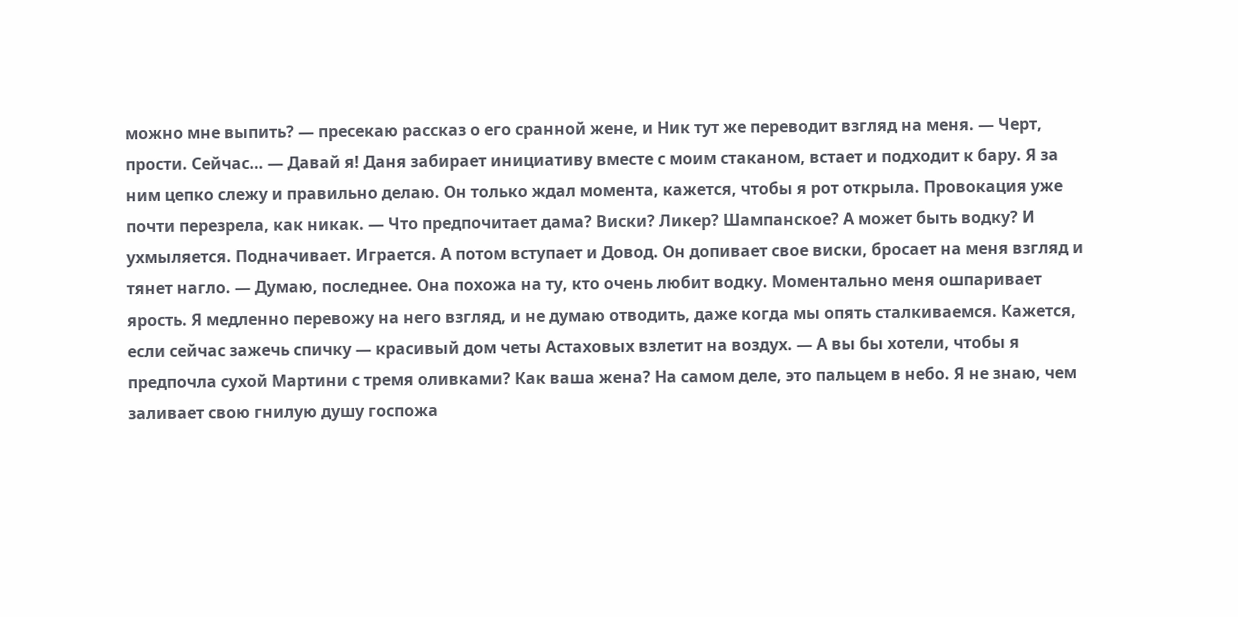можно мне выпить? — пресекаю рассказ о его сранной жене, и Ник тут же переводит взгляд на меня. — Черт, прости. Сейчас… — Давай я! Даня забирает инициативу вместе с моим стаканом, встает и подходит к бару. Я за ним цепко слежу и правильно делаю. Он только ждал момента, кажется, чтобы я рот открыла. Провокация уже почти перезрела, как никак. — Что предпочитает дама? Виски? Ликер? Шампанское? А может быть водку? И ухмыляется. Подначивает. Играется. А потом вступает и Довод. Он допивает свое виски, бросает на меня взгляд и тянет нагло. — Думаю, последнее. Она похожа на ту, кто очень любит водку. Моментально меня ошпаривает ярость. Я медленно перевожу на него взгляд, и не думаю отводить, даже когда мы опять сталкиваемся. Кажется, если сейчас зажечь спичку — красивый дом четы Астаховых взлетит на воздух. — А вы бы хотели, чтобы я предпочла сухой Мартини с тремя оливками? Как ваша жена? На самом деле, это пальцем в небо. Я не знаю, чем заливает свою гнилую душу госпожа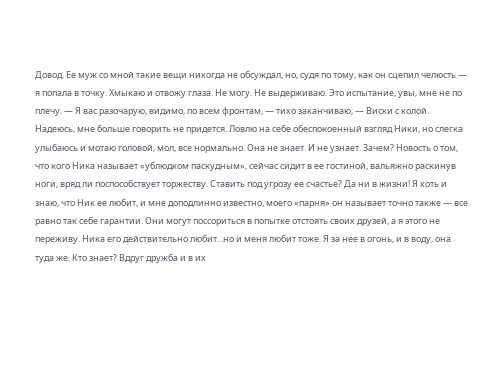Довод. Ее муж со мной такие вещи никогда не обсуждал, но, судя по тому, как он сцепил челюсть — я попала в точку. Хмыкаю и отвожу глаза. Не могу. Не выдерживаю. Это испытание, увы, мне не по плечу. — Я вас разочарую, видимо, по всем фронтам, — тихо заканчиваю, — Виски с колой. Надеюсь, мне больше говорить не придется. Ловлю на себе обеспокоенный взгляд Ники, но слегка улыбаюсь и мотаю головой, мол, все нормально. Она не знает. И не узнает. Зачем? Новость о том, что кого Ника называет «ублюдком паскудным», сейчас сидит в ее гостиной, вальяжно раскинув ноги, вряд ли поспособствует торжеству. Ставить под угрозу ее счастье? Да ни в жизни! Я хоть и знаю, что Ник ее любит, и мне доподлинно известно, моего «парня» он называет точно также — все равно так себе гарантии. Они могут поссориться в попытке отстоять своих друзей, а я этого не переживу. Ника его действительно любит...но и меня любит тоже. Я за нее в огонь, и в воду, она туда же. Кто знает? Вдруг дружба и в их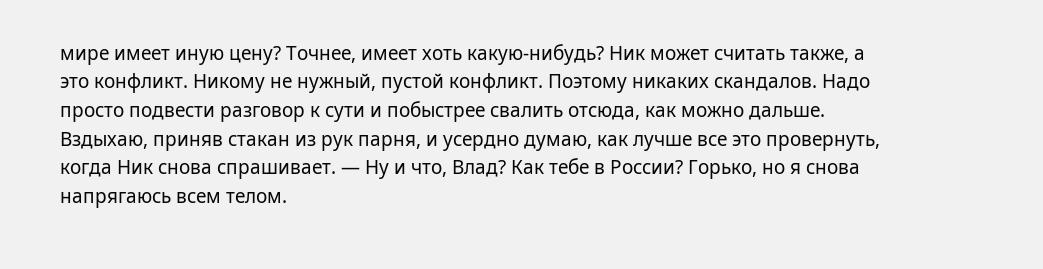мире имеет иную цену? Точнее, имеет хоть какую-нибудь? Ник может считать также, а это конфликт. Никому не нужный, пустой конфликт. Поэтому никаких скандалов. Надо просто подвести разговор к сути и побыстрее свалить отсюда, как можно дальше. Вздыхаю, приняв стакан из рук парня, и усердно думаю, как лучше все это провернуть, когда Ник снова спрашивает. — Ну и что, Влад? Как тебе в России? Горько, но я снова напрягаюсь всем телом.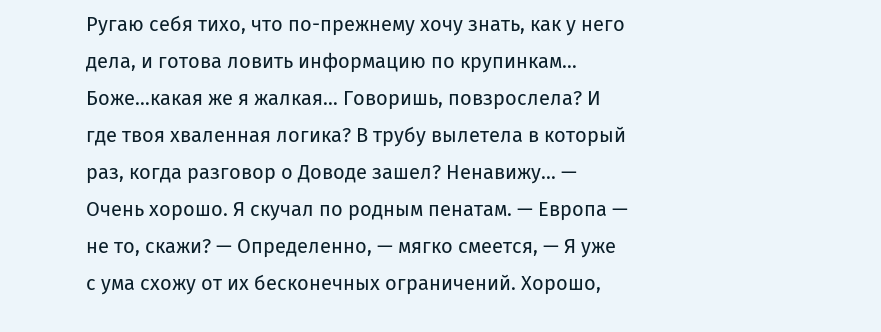Ругаю себя тихо, что по-прежнему хочу знать, как у него дела, и готова ловить информацию по крупинкам… Боже…какая же я жалкая… Говоришь, повзрослела? И где твоя хваленная логика? В трубу вылетела в который раз, когда разговор о Доводе зашел? Ненавижу... — Очень хорошо. Я скучал по родным пенатам. — Европа — не то, скажи? — Определенно, — мягко смеется, — Я уже с ума схожу от их бесконечных ограничений. Хорошо,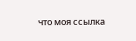что моя ссылка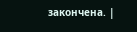закончена. |